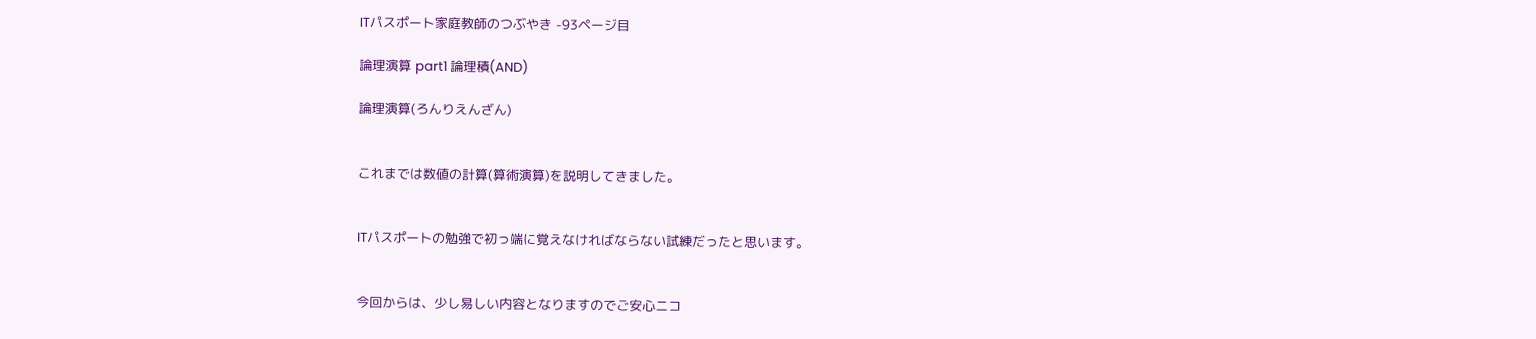ITパスポート家庭教師のつぶやき -93ページ目

論理演算 part1 論理積(AND)

論理演算(ろんりえんざん)


これまでは数値の計算(算術演算)を説明してきました。


ITパスポートの勉強で初っ端に覚えなければならない試練だったと思います。


今回からは、少し易しい内容となりますのでご安心ニコ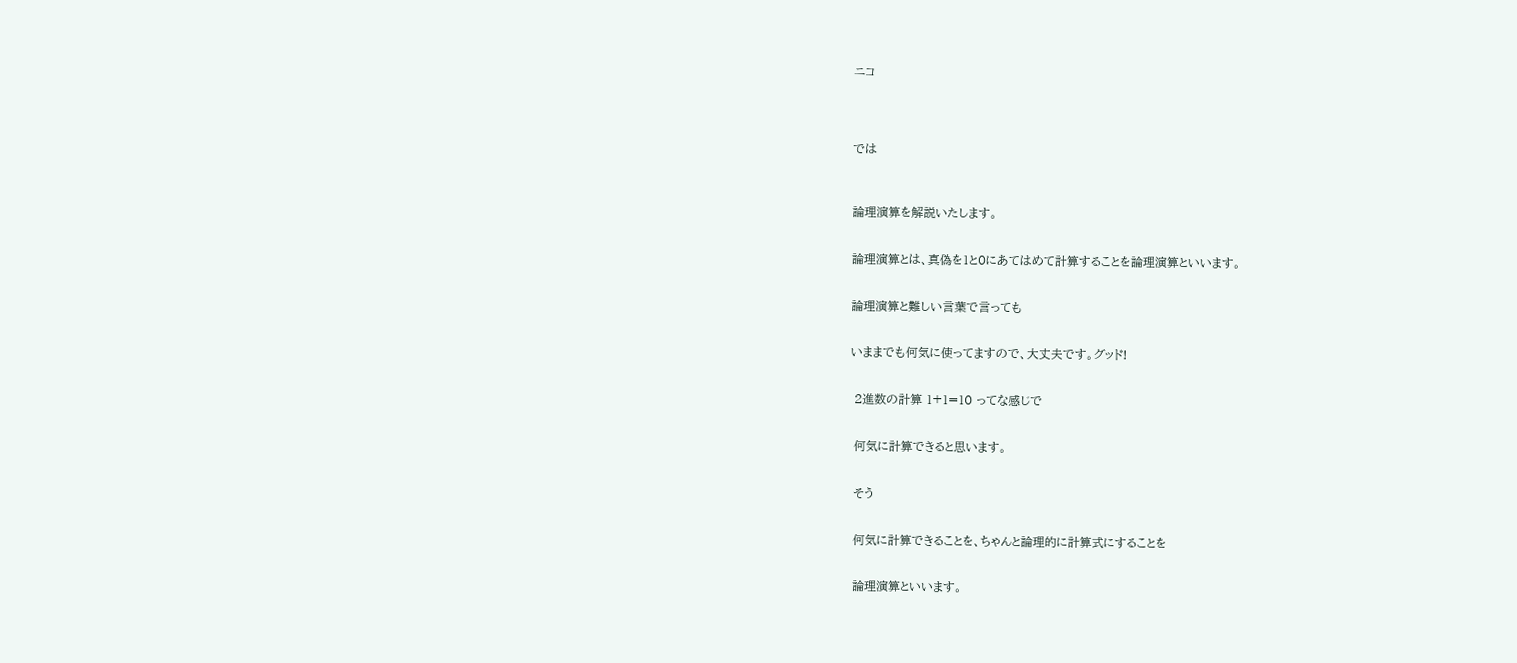ニコ




では



論理演算を解説いたします。


論理演算とは、真偽を1と0にあてはめて計算することを論理演算といいます。


論理演算と難しい言葉で言っても


いままでも何気に使ってますので、大丈夫です。グッド!


 2進数の計算 1+1=10 ってな感じで


 何気に計算できると思います。


 そう


 何気に計算できることを、ちゃんと論理的に計算式にすることを


 論理演算といいます。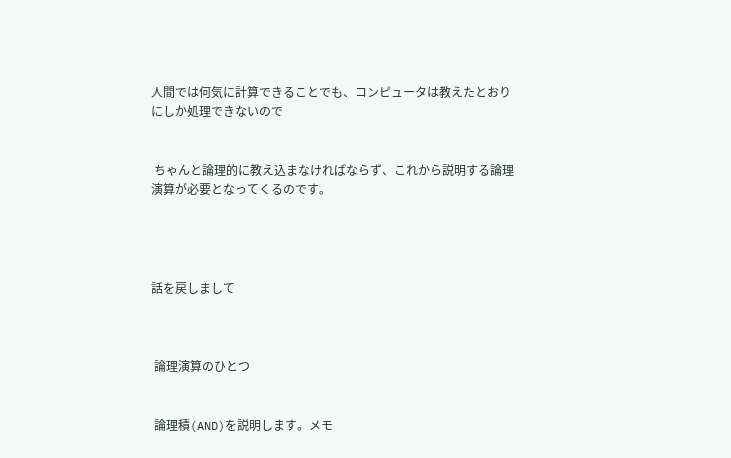人間では何気に計算できることでも、コンピュータは教えたとおりにしか処理できないので


 ちゃんと論理的に教え込まなければならず、これから説明する論理演算が必要となってくるのです。




話を戻しまして



 論理演算のひとつ


 論理積(AND)を説明します。メモ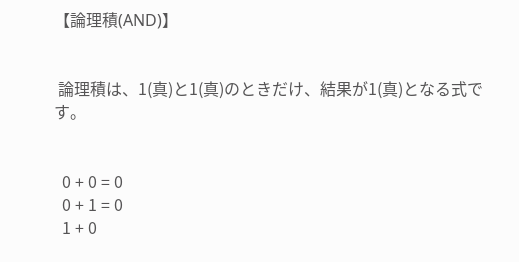【論理積(AND)】


 論理積は、1(真)と1(真)のときだけ、結果が1(真)となる式です。


  0 + 0 = 0
  0 + 1 = 0
  1 + 0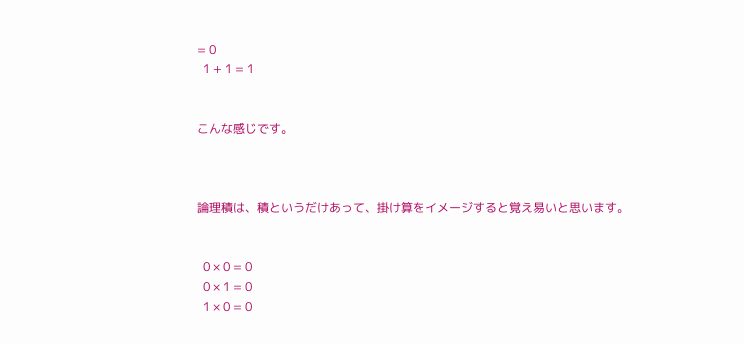= 0
  1 + 1 = 1


こんな感じです。



論理積は、積というだけあって、掛け算をイメージすると覚え易いと思います。


  0 × 0 = 0
  0 × 1 = 0
  1 × 0 = 0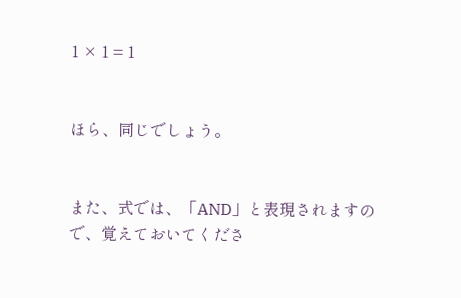1 × 1 = 1


ほら、同じでしょう。


また、式では、「AND」と表現されますので、覚えておいてくださ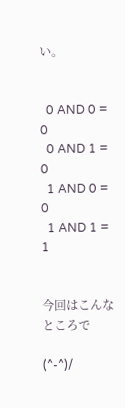い。


  0 AND 0 = 0
  0 AND 1 = 0
  1 AND 0 = 0
  1 AND 1 = 1


今回はこんなところで

(^-^)/